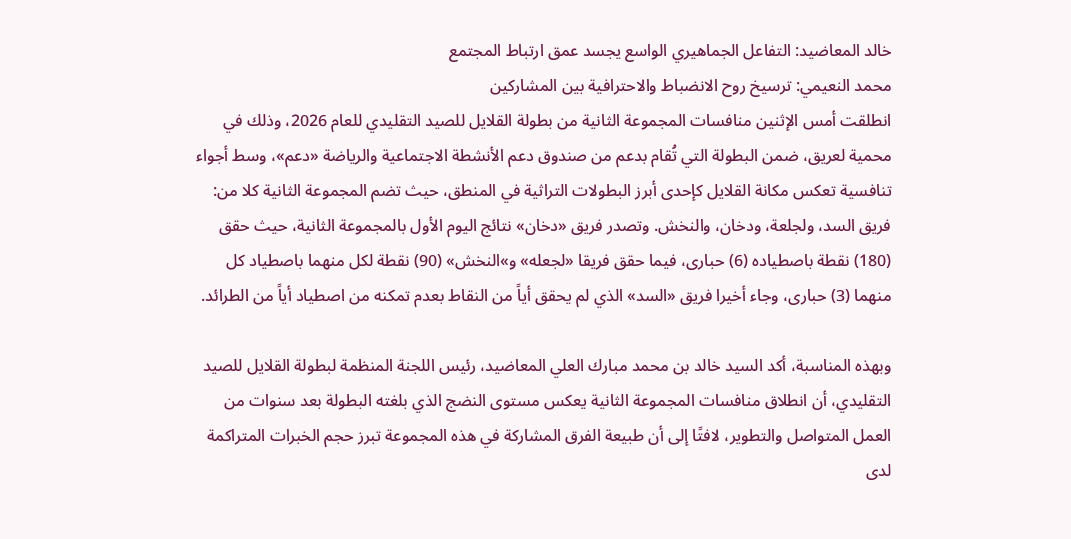خالد المعاضيد: التفاعل الجماهيري الواسع يجسد عمق ارتباط المجتمع
محمد النعيمي: ترسيخ روح الانضباط والاحترافية بين المشاركين
انطلقت أمس الإثنين منافسات المجموعة الثانية من بطولة القلايل للصيد التقليدي للعام 2026، وذلك في محمية لعريق، ضمن البطولة التي تُقام بدعم من صندوق دعم الأنشطة الاجتماعية والرياضة «دعم»، وسط أجواء تنافسية تعكس مكانة القلايل كإحدى أبرز البطولات التراثية في المنطق، حيث تضم المجموعة الثانية كلا من: فريق السد، ولجلعة، ودخان، والنخش. وتصدر فريق «دخان» نتائج اليوم الأول بالمجموعة الثانية، حيث حقق (180) نقطة باصطياده (6) حبارى، فيما حقق فريقا «لجعله» و»النخش» (90) نقطة لكل منهما باصطياد كل منهما (3) حبارى، وجاء أخيرا فريق «السد» الذي لم يحقق أياً من النقاط بعدم تمكنه من اصطياد أياً من الطرائد.

وبهذه المناسبة، أكد السيد خالد بن محمد مبارك العلي المعاضيد، رئيس اللجنة المنظمة لبطولة القلايل للصيد التقليدي، أن انطلاق منافسات المجموعة الثانية يعكس مستوى النضج الذي بلغته البطولة بعد سنوات من العمل المتواصل والتطوير، لافتًا إلى أن طبيعة الفرق المشاركة في هذه المجموعة تبرز حجم الخبرات المتراكمة لدى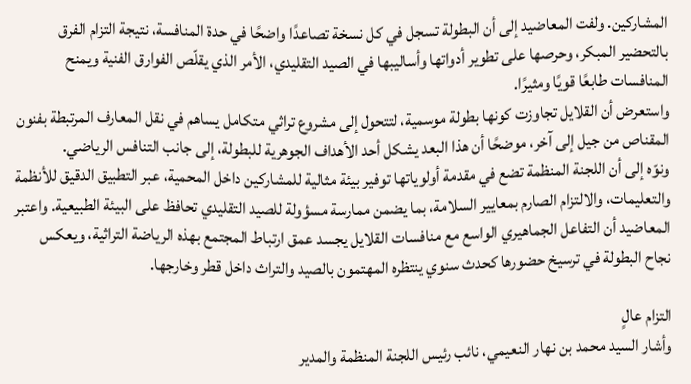المشاركين. ولفت المعاضيد إلى أن البطولة تسجل في كل نسخة تصاعدًا واضحًا في حدة المنافسة، نتيجة التزام الفرق بالتحضير المبكر، وحرصها على تطوير أدواتها وأساليبها في الصيد التقليدي، الأمر الذي يقلّص الفوارق الفنية ويمنح المنافسات طابعًا قويًا ومثيرًا.
واستعرض أن القلايل تجاوزت كونها بطولة موسمية، لتتحول إلى مشروع تراثي متكامل يساهم في نقل المعارف المرتبطة بفنون المقناص من جيل إلى آخر، موضحًا أن هذا البعد يشكل أحد الأهداف الجوهرية للبطولة، إلى جانب التنافس الرياضي.
ونوّه إلى أن اللجنة المنظمة تضع في مقدمة أولوياتها توفير بيئة مثالية للمشاركين داخل المحمية، عبر التطبيق الدقيق للأنظمة والتعليمات، والالتزام الصارم بمعايير السلامة، بما يضمن ممارسة مسؤولة للصيد التقليدي تحافظ على البيئة الطبيعية. واعتبر المعاضيد أن التفاعل الجماهيري الواسع مع منافسات القلايل يجسد عمق ارتباط المجتمع بهذه الرياضة التراثية، ويعكس نجاح البطولة في ترسيخ حضورها كحدث سنوي ينتظره المهتمون بالصيد والتراث داخل قطر وخارجها.

التزام عالٍ
وأشار السيد محمد بن نهار النعيمي، نائب رئيس اللجنة المنظمة والمدير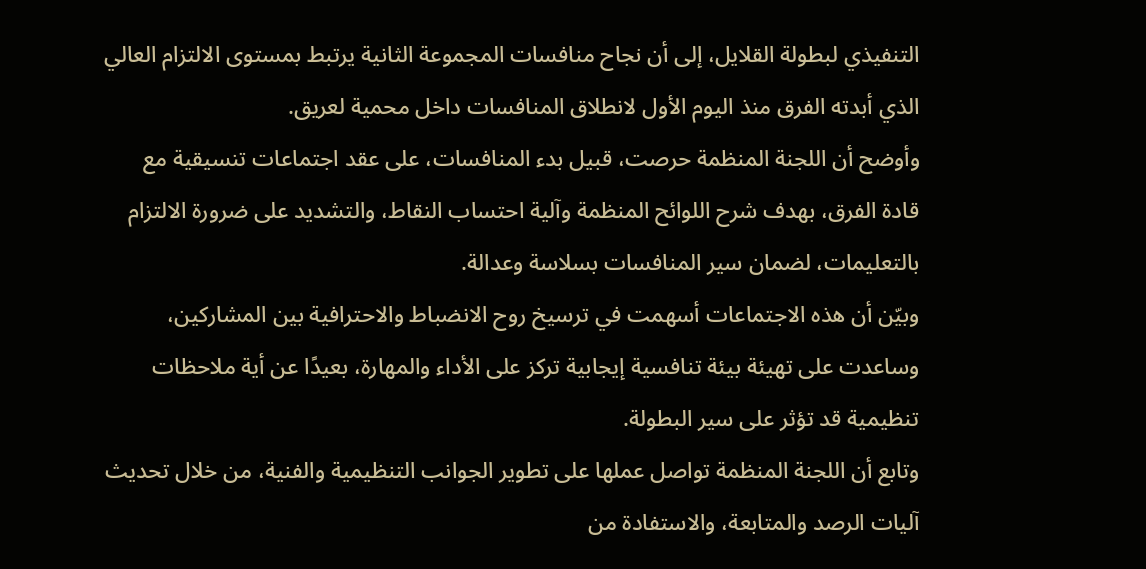التنفيذي لبطولة القلايل، إلى أن نجاح منافسات المجموعة الثانية يرتبط بمستوى الالتزام العالي الذي أبدته الفرق منذ اليوم الأول لانطلاق المنافسات داخل محمية لعريق.
وأوضح أن اللجنة المنظمة حرصت، قبيل بدء المنافسات، على عقد اجتماعات تنسيقية مع قادة الفرق، بهدف شرح اللوائح المنظمة وآلية احتساب النقاط، والتشديد على ضرورة الالتزام بالتعليمات، لضمان سير المنافسات بسلاسة وعدالة.
وبيّن أن هذه الاجتماعات أسهمت في ترسيخ روح الانضباط والاحترافية بين المشاركين، وساعدت على تهيئة بيئة تنافسية إيجابية تركز على الأداء والمهارة، بعيدًا عن أية ملاحظات تنظيمية قد تؤثر على سير البطولة.
وتابع أن اللجنة المنظمة تواصل عملها على تطوير الجوانب التنظيمية والفنية، من خلال تحديث آليات الرصد والمتابعة، والاستفادة من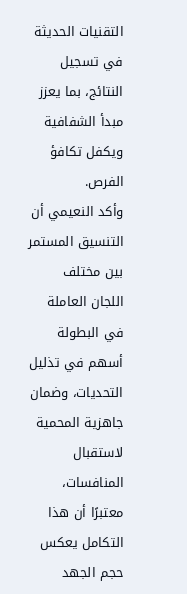التقنيات الحديثة في تسجيل النتائج، بما يعزز مبدأ الشفافية ويكفل تكافؤ الفرص.
وأكد النعيمي أن التنسيق المستمر بين مختلف اللجان العاملة في البطولة أسهم في تذليل التحديات، وضمان جاهزية المحمية لاستقبال المنافسات، معتبرًا أن هذا التكامل يعكس حجم الجهد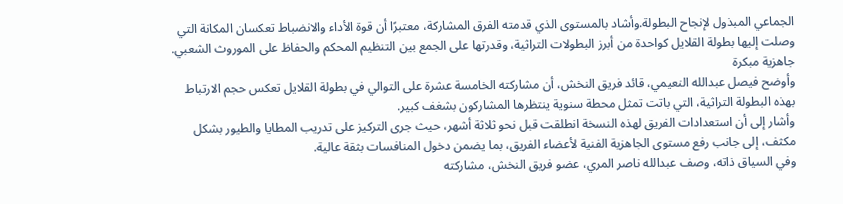الجماعي المبذول لإنجاح البطولة.وأشاد بالمستوى الذي قدمته الفرق المشاركة، معتبرًا أن قوة الأداء والانضباط تعكسان المكانة التي وصلت إليها بطولة القلايل كواحدة من أبرز البطولات التراثية، وقدرتها على الجمع بين التنظيم المحكم والحفاظ على الموروث الشعبي.
جاهزية مبكرة
وأوضح فيصل عبدالله النعيمي، قائد فريق النخش، أن مشاركته الخامسة عشرة على التوالي في بطولة القلايل تعكس حجم الارتباط بهذه البطولة التراثية، التي باتت تمثل محطة سنوية ينتظرها المشاركون بشغف كبير.
وأشار إلى أن استعدادات الفريق لهذه النسخة انطلقت قبل نحو ثلاثة أشهر، حيث جرى التركيز على تدريب المطايا والطيور بشكل مكثف، إلى جانب رفع مستوى الجاهزية الفنية لأعضاء الفريق، بما يضمن دخول المنافسات بثقة عالية.
وفي السياق ذاته، وصف عبدالله ناصر المري، عضو فريق النخش، مشاركته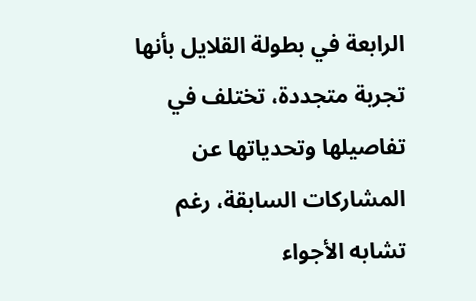الرابعة في بطولة القلايل بأنها تجربة متجددة، تختلف في تفاصيلها وتحدياتها عن المشاركات السابقة، رغم تشابه الأجواء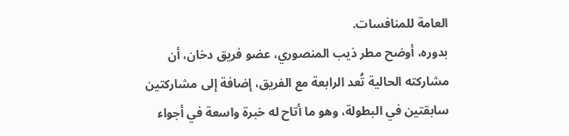العامة للمنافسات.
بدوره، أوضح مطر ذيب المنصوري، عضو فريق دخان، أن مشاركته الحالية تُعد الرابعة مع الفريق، إضافة إلى مشاركتين سابقتين في البطولة، وهو ما أتاح له خبرة واسعة في أجواء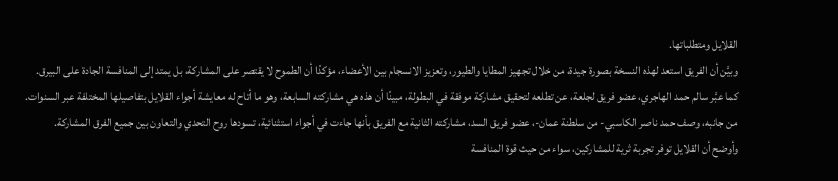القلايل ومتطلباتها.
وبيَّن أن الفريق استعد لهذه النسخة بصورة جيدة، من خلال تجهيز المطايا والطيور، وتعزيز الانسجام بين الأعضاء، مؤكدًا أن الطموح لا يقتصر على المشاركة، بل يمتد إلى المنافسة الجادة على البيرق.
كما عبَّر سالم حمد الهاجري، عضو فريق لجلعة، عن تطلعه لتحقيق مشاركة موفقة في البطولة، مبينًا أن هذه هي مشاركته السابعة، وهو ما أتاح له معايشة أجواء القلايل بتفاصيلها المختلفة عبر السنوات.
من جانبه، وصف حمد ناصر الكاسبي- من سلطنة عمان-، عضو فريق السد، مشاركته الثانية مع الفريق بأنها جاءت في أجواء استثنائية، تسودها روح التحدي والتعاون بين جميع الفرق المشاركة.
وأوضح أن القلايل توفر تجربة ثرية للمشاركين، سواء من حيث قوة المنافسة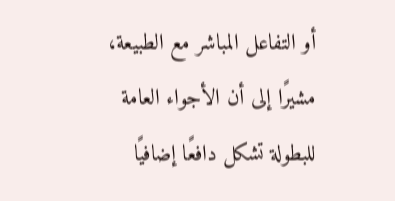أو التفاعل المباشر مع الطبيعة، مشيرًا إلى أن الأجواء العامة للبطولة تشكل دافعًا إضافيًا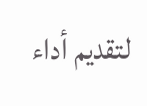لتقديم أداء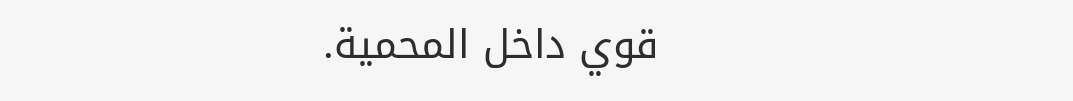قوي داخل المحمية.